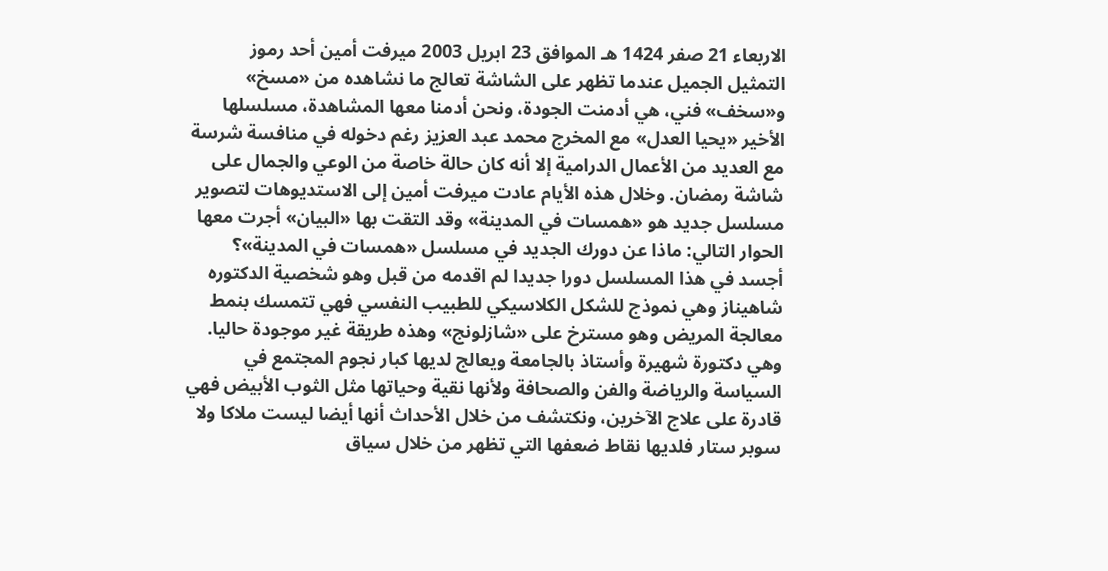الاربعاء 21 صفر 1424 هـ الموافق 23 ابريل 2003 ميرفت أمين أحد رموز التمثيل الجميل عندما تظهر على الشاشة تعالج ما نشاهده من «مسخ» و«سخف» فني، هي أدمنت الجودة، ونحن أدمنا معها المشاهدة، مسلسلها الأخير «يحيا العدل» مع المخرج محمد عبد العزيز رغم دخوله في منافسة شرسة مع العديد من الأعمال الدرامية إلا أنه كان حالة خاصة من الوعي والجمال على شاشة رمضان. وخلال هذه الأيام عادت ميرفت أمين إلى الاستديوهات لتصوير مسلسل جديد هو «همسات في المدينة» وقد التقت بها «البيان» أجرت معها الحوار التالي: ماذا عن دورك الجديد في مسلسل «همسات في المدينة»؟ أجسد في هذا المسلسل دورا جديدا لم اقدمه من قبل وهو شخصية الدكتوره شاهيناز وهي نموذج للشكل الكلاسيكي للطبيب النفسي فهي تتمسك بنمط معالجة المريض وهو مسترخ على «شازلونج» وهذه طريقة غير موجودة حاليا. وهي دكتورة شهيرة وأستاذ بالجامعة ويعالج لديها كبار نجوم المجتمع في السياسة والرياضة والفن والصحافة ولأنها نقية وحياتها مثل الثوب الأبيض فهي قادرة على علاج الآخرين، ونكتشف من خلال الأحداث أنها أيضا ليست ملاكا ولا سوبر ستار فلديها نقاط ضعفها التي تظهر من خلال سياق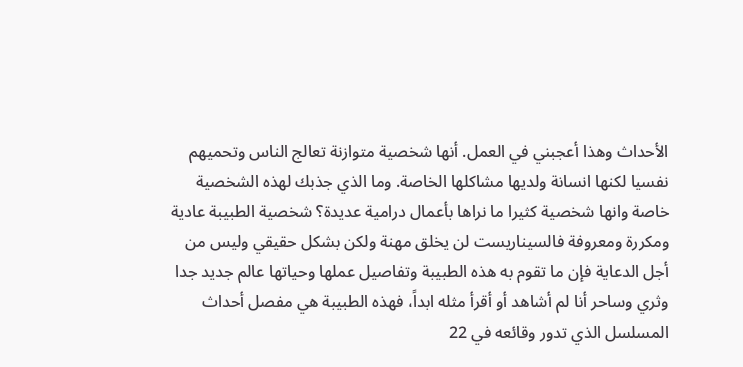الأحداث وهذا أعجبني في العمل. أنها شخصية متوازنة تعالج الناس وتحميهم نفسيا لكنها انسانة ولديها مشاكلها الخاصة. وما الذي جذبك لهذه الشخصية خاصة وانها شخصية كثيرا ما نراها بأعمال درامية عديدة؟ شخصية الطبيبة عادية ومكررة ومعروفة فالسيناريست لن يخلق مهنة ولكن بشكل حقيقي وليس من أجل الدعاية فإن ما تقوم به هذه الطبيبة وتفاصيل عملها وحياتها عالم جديد جدا وثري وساحر أنا لم أشاهد أو أقرأ مثله ابداً، فهذه الطبيبة هي مفصل أحداث المسلسل الذي تدور وقائعه في 22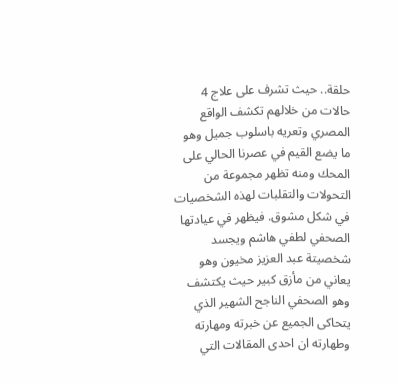حلقة.. حيث تشرف على علاج 4 حالات من خلالهم تكشف الواقع المصري وتعريه باسلوب جميل وهو ما يضع القيم في عصرنا الحالي على المحك ومنه تظهر مجموعة من التحولات والتقلبات لهذه الشخصيات في شكل مشوق. فيظهر في عيادتها الصحفي لطفي هاشم ويجسد شخصيتة عبد العزيز مخيون وهو يعاني من مأزق كبير حيث يكتشف وهو الصحفي الناجح الشهير الذي يتحاكى الجميع عن خبرته ومهارته وطهارته ان احدى المقالات التي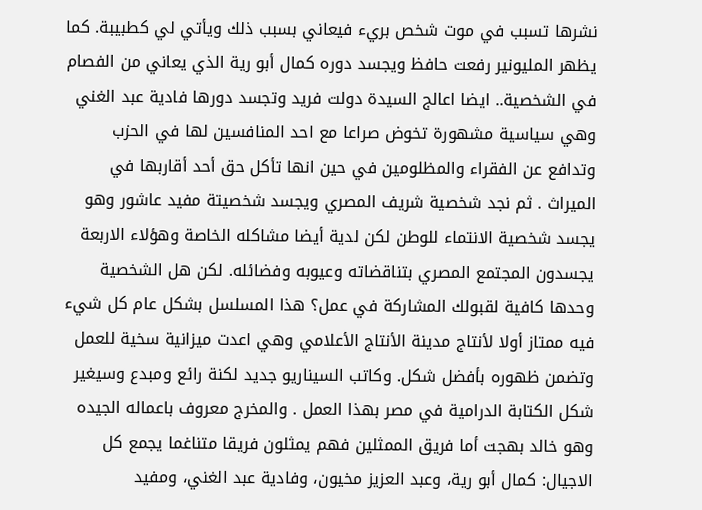نشرها تسبب في موت شخص بريء فيعاني بسبب ذلك ويأتي لي كطبيبة. كما يظهر المليونير رفعت حافظ ويجسد دوره كمال أبو رية الذي يعاني من الفصام في الشخصية.. ايضا اعالج السيدة دولت فريد وتجسد دورها فادية عبد الغني وهي سياسية مشهورة تخوض صراعا مع احد المنافسين لها في الحزب وتدافع عن الفقراء والمظلومين في حين انها تأكل حق أحد أقاربها في الميراث . ثم نجد شخصية شريف المصري ويجسد شخصيتة مفيد عاشور وهو يجسد شخصية الانتماء للوطن لكن لدية أيضا مشاكله الخاصة وهؤلاء الاربعة يجسدون المجتمع المصري بتناقضاته وعيوبه وفضائله. لكن هل الشخصية وحدها كافية لقبولك المشاركة في عمل؟ هذا المسلسل بشكل عام كل شيء فيه ممتاز أولا لأنتاج مدينة الأنتاج الأعلامي وهي اعدت ميزانية سخية للعمل وتضمن ظهوره بأفضل شكل. وكاتب السيناريو جديد لكنة رائع ومبدع وسيغير شكل الكتابة الدرامية في مصر بهذا العمل . والمخرج معروف باعماله الجيده وهو خالد بهجت أما فريق الممثلين فهم يمثلون فريقا متناغما يجمع كل الاجيال: كمال أبو رية، وعبد العزيز مخيون، وفادية عبد الغني، ومفيد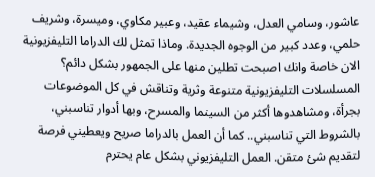عاشور، وسامي العدل، وشيماء عقيد، وعبير مكاوي، وميسرة، وشريف حلمي، وعدد كبير من الوجوه الجديدة. وماذا تمثل لك الدراما التليفزيونية الان خاصة وانك اصبحت تطلين منها على الجمهور بشكل دائم؟ المسلسلات التليفزيونية متنوعة وثرية وتناقش في كل الموضوعات بجرأة، ومشاهدوها أكثر من السينما والمسرح، وبها أدوار تناسبني، بالشروط التي تناسبني.. كما أن العمل بالدراما صريح ويعطيني فرصة لتقديم شئ متقن. العمل التليفزيوني بشكل عام يحترم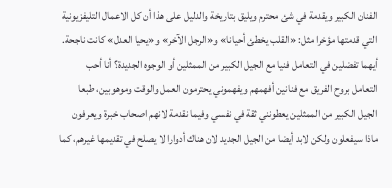الفنان الكبير ويقدمة في شئ محترم ويليق بتاريخة والدليل على هذا أن كل الاعمال التليفزيونية التي قدمتها مؤخرا مثل: «القلب يخطئ أحيانا» و«الرجل الآخر» و«يحيا العدل» كانت ناجحة. أيهما تفضلين في التعامل فنيا مع الجيل الكبير من الممثلين أو الوجوه الجديدة؟ أنا أحب التعامل بروح الفريق مع فنانين أفهمهم ويفهموني يحترمون العمل والوقت وموهوبين، طبعا الجيل الكبير من الممثلين يعطونني ثقة في نفسي وفيما نقدمة لانهم اصحاب خبرة ويعرفون ماذا سيفعلون ولكن لابد أيضا من الجيل الجديد لان هناك أدوارا لا يصلح في تقديمها غيرهم، كما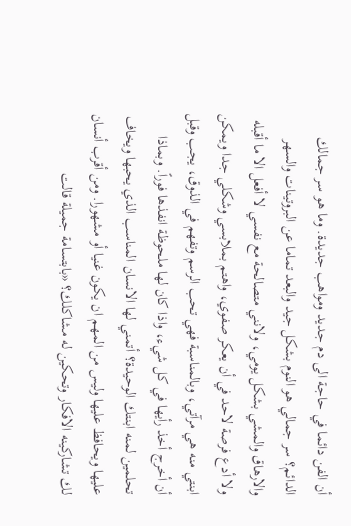أن الفن دائما في حاجة الى دم جديد ومواهب جديدة. وما هو سر جمالك الدائم؟ سر جمالي هو النوم بشكل جيد والبعد تماما عن البروتينات والسهر والارهاق والمشي بشكل يومي، ولانني متصالحة مع نفسي لا أفعل الا ما أقبله ولا أدع فرصة لاحد في أن يعكر صفوي، واهتم بملابسي وشكلي جدا ويمكن ابنتي منه هي مرآتي، وبالمناسبة فهي تحب الرسم وتفهم في الذوق، يجب وقبل أن أخرج أخذ رأيها في كل شيء، واذا كان لها ملحوظة انفذها فوراً. وبماذا تحلمين لمنه ابنتك الوحيدة؟ أتمني لها الانسان المناسب الذي يحبها ويخاف عليها ويحافظ عليها وليس من المهم ان يكون غنيا أو مشهورا. ومن أقرب أنسان لك تشاركينه الافكار وتحكين له مشاكلك؟ «بابتسامة جميلة قالت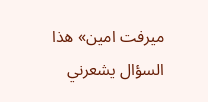ميرفت امين» هذا السؤال يشعرني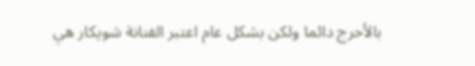بالأحرج دائما ولكن بشكل عام اعتبر الفنانة شويكار هي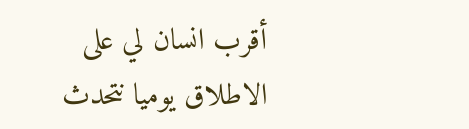أقرب انسان لي على الاطلاق يوميا نتحدث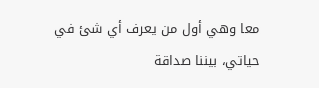معا وهي أول من يعرف أي شئ في حياتي، بيننا صداقة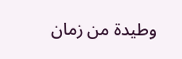وطيدة من زمان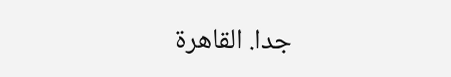جدا. القاهرة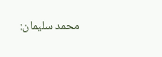محمد سليمان: